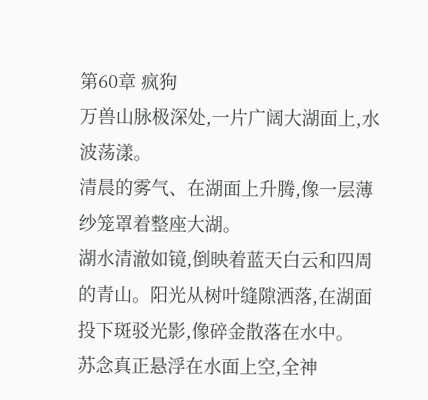第60章 疯狗
万兽山脉极深处,一片广阔大湖面上,水波荡漾。
清晨的雾气、在湖面上升腾,像一层薄纱笼罩着整座大湖。
湖水清澈如镜,倒映着蓝天白云和四周的青山。阳光从树叶缝隙洒落,在湖面投下斑驳光影,像碎金散落在水中。
苏念真正悬浮在水面上空,全神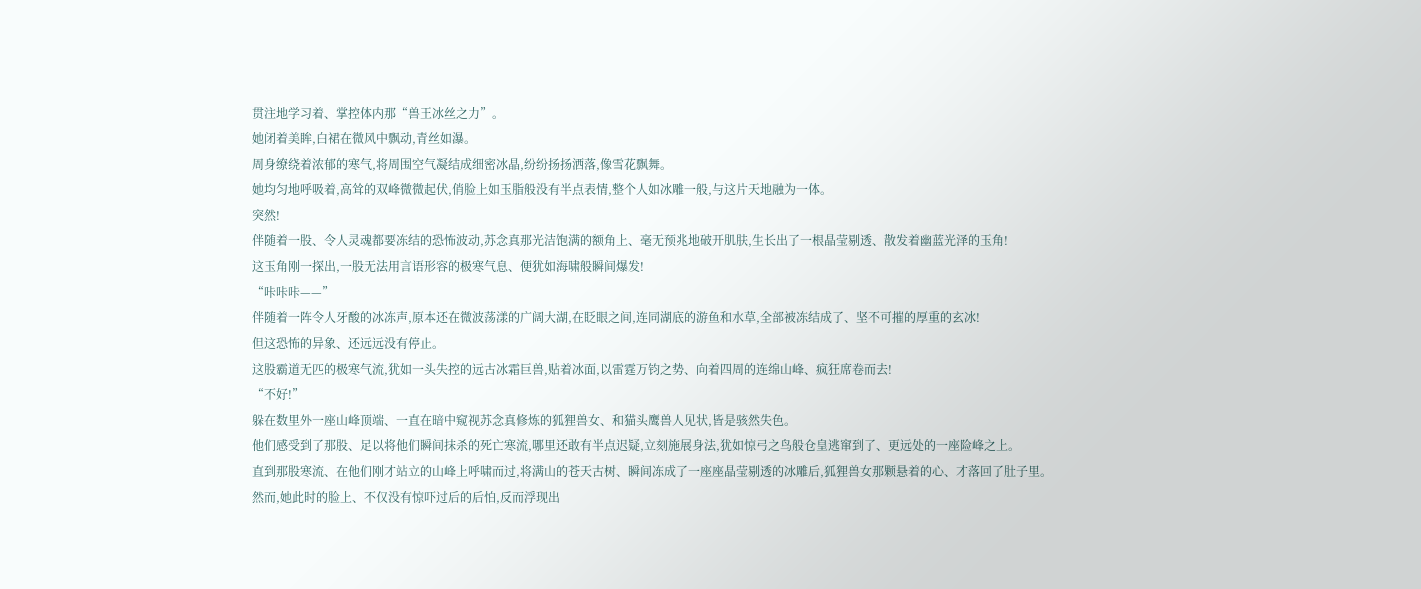贯注地学习着、掌控体内那“兽王冰丝之力”。
她闭着美眸,白裙在微风中飘动,青丝如瀑。
周身缭绕着浓郁的寒气,将周围空气凝结成细密冰晶,纷纷扬扬洒落,像雪花飘舞。
她均匀地呼吸着,高耸的双峰微微起伏,俏脸上如玉脂般没有半点表情,整个人如冰雕一般,与这片天地融为一体。
突然!
伴随着一股、令人灵魂都要冻结的恐怖波动,苏念真那光洁饱满的额角上、毫无预兆地破开肌肤,生长出了一根晶莹剔透、散发着幽蓝光泽的玉角!
这玉角刚一探出,一股无法用言语形容的极寒气息、便犹如海啸般瞬间爆发!
“咔咔咔——”
伴随着一阵令人牙酸的冰冻声,原本还在微波荡漾的广阔大湖,在眨眼之间,连同湖底的游鱼和水草,全部被冻结成了、坚不可摧的厚重的玄冰!
但这恐怖的异象、还远远没有停止。
这股霸道无匹的极寒气流,犹如一头失控的远古冰霜巨兽,贴着冰面,以雷霆万钧之势、向着四周的连绵山峰、疯狂席卷而去!
“不好!”
躲在数里外一座山峰顶端、一直在暗中窥视苏念真修炼的狐狸兽女、和猫头鹰兽人见状,皆是骇然失色。
他们感受到了那股、足以将他们瞬间抹杀的死亡寒流,哪里还敢有半点迟疑,立刻施展身法,犹如惊弓之鸟般仓皇逃窜到了、更远处的一座险峰之上。
直到那股寒流、在他们刚才站立的山峰上呼啸而过,将满山的苍天古树、瞬间冻成了一座座晶莹剔透的冰雕后,狐狸兽女那颗悬着的心、才落回了肚子里。
然而,她此时的脸上、不仅没有惊吓过后的后怕,反而浮现出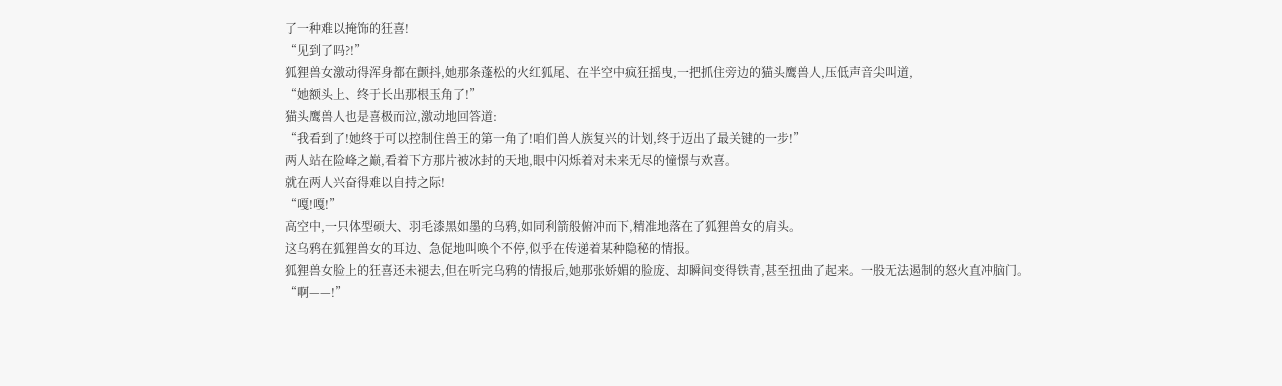了一种难以掩饰的狂喜!
“见到了吗?!”
狐狸兽女激动得浑身都在颤抖,她那条蓬松的火红狐尾、在半空中疯狂摇曳,一把抓住旁边的猫头鹰兽人,压低声音尖叫道,
“她额头上、终于长出那根玉角了!”
猫头鹰兽人也是喜极而泣,激动地回答道:
“我看到了!她终于可以控制住兽王的第一角了!咱们兽人族复兴的计划,终于迈出了最关键的一步!”
两人站在险峰之巅,看着下方那片被冰封的天地,眼中闪烁着对未来无尽的憧憬与欢喜。
就在两人兴奋得难以自持之际!
“嘎!嘎!”
高空中,一只体型硕大、羽毛漆黑如墨的乌鸦,如同利箭般俯冲而下,精准地落在了狐狸兽女的肩头。
这乌鸦在狐狸兽女的耳边、急促地叫唤个不停,似乎在传递着某种隐秘的情报。
狐狸兽女脸上的狂喜还未褪去,但在听完乌鸦的情报后,她那张娇媚的脸庞、却瞬间变得铁青,甚至扭曲了起来。一股无法遏制的怒火直冲脑门。
“啊——!”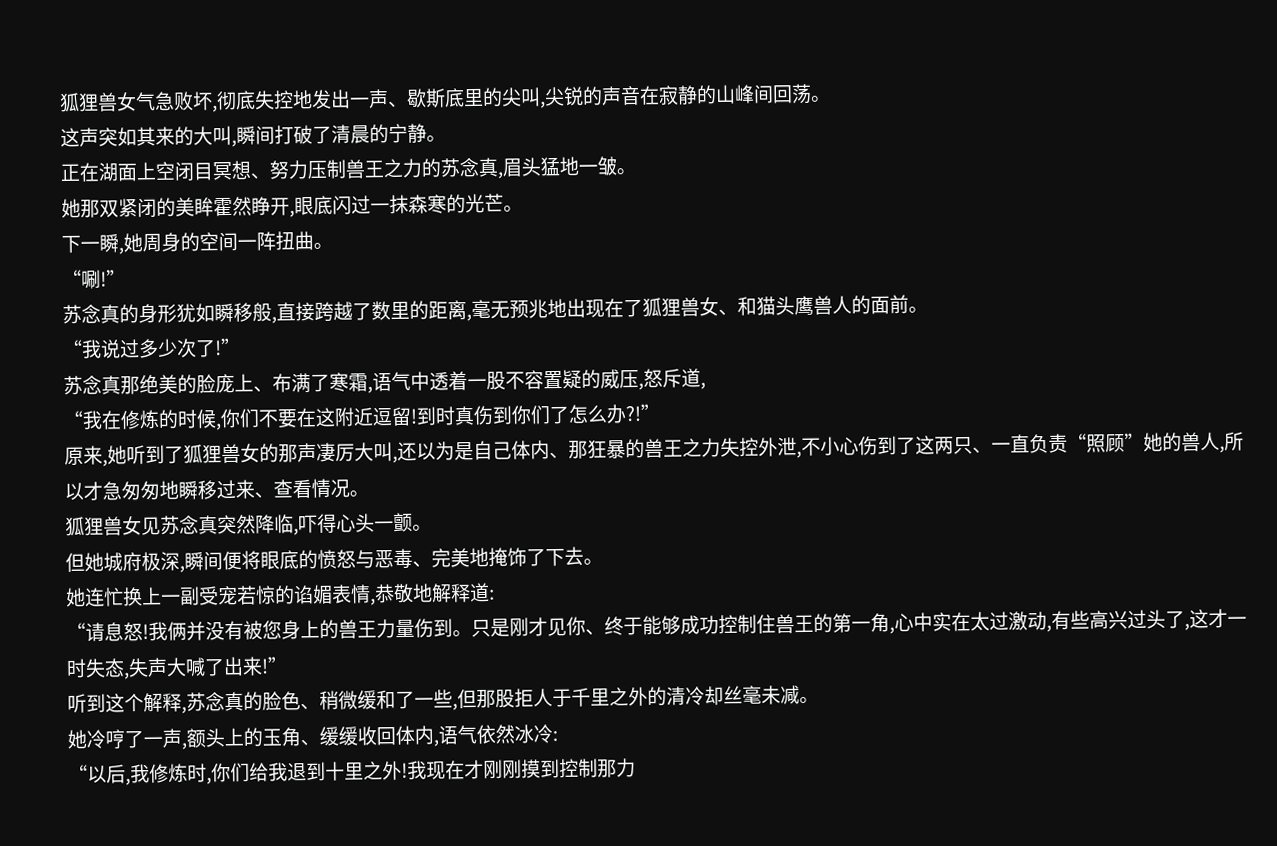狐狸兽女气急败坏,彻底失控地发出一声、歇斯底里的尖叫,尖锐的声音在寂静的山峰间回荡。
这声突如其来的大叫,瞬间打破了清晨的宁静。
正在湖面上空闭目冥想、努力压制兽王之力的苏念真,眉头猛地一皱。
她那双紧闭的美眸霍然睁开,眼底闪过一抹森寒的光芒。
下一瞬,她周身的空间一阵扭曲。
“唰!”
苏念真的身形犹如瞬移般,直接跨越了数里的距离,毫无预兆地出现在了狐狸兽女、和猫头鹰兽人的面前。
“我说过多少次了!”
苏念真那绝美的脸庞上、布满了寒霜,语气中透着一股不容置疑的威压,怒斥道,
“我在修炼的时候,你们不要在这附近逗留!到时真伤到你们了怎么办?!”
原来,她听到了狐狸兽女的那声凄厉大叫,还以为是自己体内、那狂暴的兽王之力失控外泄,不小心伤到了这两只、一直负责“照顾”她的兽人,所以才急匆匆地瞬移过来、查看情况。
狐狸兽女见苏念真突然降临,吓得心头一颤。
但她城府极深,瞬间便将眼底的愤怒与恶毒、完美地掩饰了下去。
她连忙换上一副受宠若惊的谄媚表情,恭敬地解释道:
“请息怒!我俩并没有被您身上的兽王力量伤到。只是刚才见你、终于能够成功控制住兽王的第一角,心中实在太过激动,有些高兴过头了,这才一时失态,失声大喊了出来!”
听到这个解释,苏念真的脸色、稍微缓和了一些,但那股拒人于千里之外的清冷却丝毫未减。
她冷哼了一声,额头上的玉角、缓缓收回体内,语气依然冰冷:
“以后,我修炼时,你们给我退到十里之外!我现在才刚刚摸到控制那力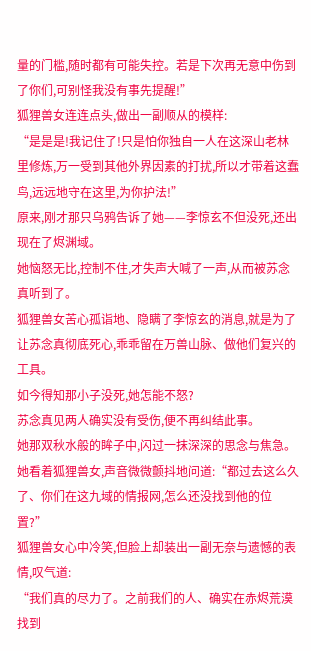量的门槛,随时都有可能失控。若是下次再无意中伤到了你们,可别怪我没有事先提醒!”
狐狸兽女连连点头,做出一副顺从的模样:
“是是是!我记住了!只是怕你独自一人在这深山老林里修炼,万一受到其他外界因素的打扰,所以才带着这蠢鸟,远远地守在这里,为你护法!”
原来,刚才那只乌鸦告诉了她——李惊玄不但没死,还出现在了烬渊域。
她恼怒无比,控制不住,才失声大喊了一声,从而被苏念真听到了。
狐狸兽女苦心孤诣地、隐瞒了李惊玄的消息,就是为了让苏念真彻底死心,乖乖留在万兽山脉、做他们复兴的工具。
如今得知那小子没死,她怎能不怒?
苏念真见两人确实没有受伤,便不再纠结此事。
她那双秋水般的眸子中,闪过一抹深深的思念与焦急。
她看着狐狸兽女,声音微微颤抖地问道:“都过去这么久了、你们在这九域的情报网,怎么还没找到他的位置?”
狐狸兽女心中冷笑,但脸上却装出一副无奈与遗憾的表情,叹气道:
“我们真的尽力了。之前我们的人、确实在赤烬荒漠找到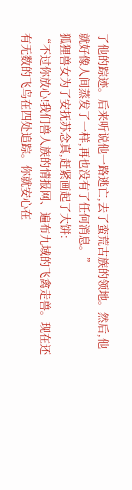了他的踪迹。后来听说他一路逃亡,去了蛮荒古族的领地。然后,他就好像人间蒸发了一样,再也没有了任何消息。”
狐狸兽女为了安抚苏念真,赶紧画起了大饼:
“不过你放心!我们兽人族的情报网、遍布九域的飞禽走兽。现在还有无数的飞鸟在四处追踪。你就安心在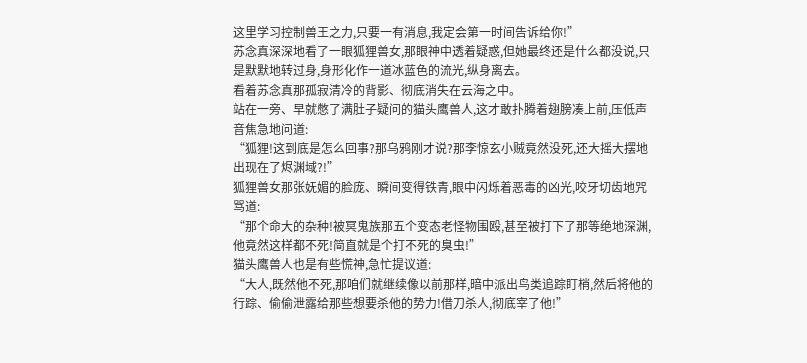这里学习控制兽王之力,只要一有消息,我定会第一时间告诉给你!”
苏念真深深地看了一眼狐狸兽女,那眼神中透着疑惑,但她最终还是什么都没说,只是默默地转过身,身形化作一道冰蓝色的流光,纵身离去。
看着苏念真那孤寂清冷的背影、彻底消失在云海之中。
站在一旁、早就憋了满肚子疑问的猫头鹰兽人,这才敢扑腾着翅膀凑上前,压低声音焦急地问道:
“狐狸!这到底是怎么回事?那乌鸦刚才说?那李惊玄小贼竟然没死,还大摇大摆地出现在了烬渊域?!”
狐狸兽女那张妩媚的脸庞、瞬间变得铁青,眼中闪烁着恶毒的凶光,咬牙切齿地咒骂道:
“那个命大的杂种!被冥鬼族那五个变态老怪物围殴,甚至被打下了那等绝地深渊,他竟然这样都不死!简直就是个打不死的臭虫!”
猫头鹰兽人也是有些慌神,急忙提议道:
“大人,既然他不死,那咱们就继续像以前那样,暗中派出鸟类追踪盯梢,然后将他的行踪、偷偷泄露给那些想要杀他的势力!借刀杀人,彻底宰了他!”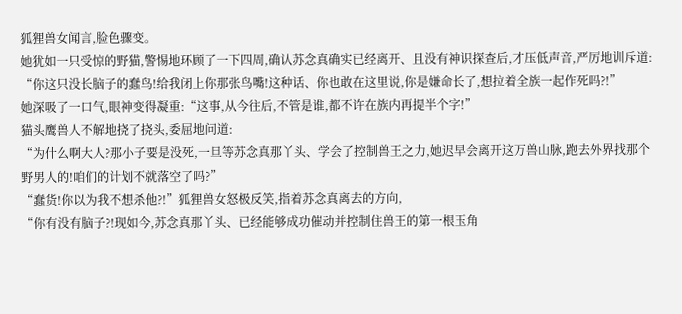狐狸兽女闻言,脸色骤变。
她犹如一只受惊的野猫,警惕地环顾了一下四周,确认苏念真确实已经离开、且没有神识探查后,才压低声音,严厉地训斥道:
“你这只没长脑子的蠢鸟!给我闭上你那张鸟嘴!这种话、你也敢在这里说,你是嫌命长了,想拉着全族一起作死吗?!”
她深吸了一口气,眼神变得凝重:“这事,从今往后,不管是谁,都不许在族内再提半个字!”
猫头鹰兽人不解地挠了挠头,委屈地问道:
“为什么啊大人?那小子要是没死,一旦等苏念真那丫头、学会了控制兽王之力,她迟早会离开这万兽山脉,跑去外界找那个野男人的!咱们的计划不就落空了吗?”
“蠢货!你以为我不想杀他?!”狐狸兽女怒极反笑,指着苏念真离去的方向,
“你有没有脑子?!现如今,苏念真那丫头、已经能够成功催动并控制住兽王的第一根玉角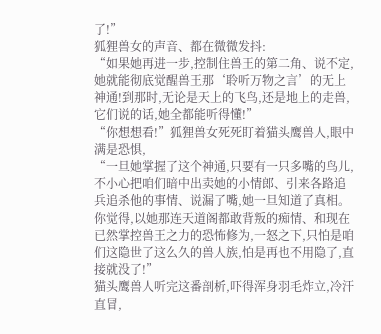了!”
狐狸兽女的声音、都在微微发抖:
“如果她再进一步,控制住兽王的第二角、说不定,她就能彻底觉醒兽王那‘聆听万物之言’的无上神通!到那时,无论是天上的飞鸟,还是地上的走兽,它们说的话,她全都能听得懂!”
“你想想看!”狐狸兽女死死盯着猫头鹰兽人,眼中满是恐惧,
“一旦她掌握了这个神通,只要有一只多嘴的鸟儿,不小心把咱们暗中出卖她的小情郎、引来各路追兵追杀他的事情、说漏了嘴,她一旦知道了真相。你觉得,以她那连天道阁都敢背叛的痴情、和现在已然掌控兽王之力的恐怖修为,一怒之下,只怕是咱们这隐世了这么久的兽人族,怕是再也不用隐了,直接就没了!”
猫头鹰兽人听完这番剖析,吓得浑身羽毛炸立,冷汗直冒,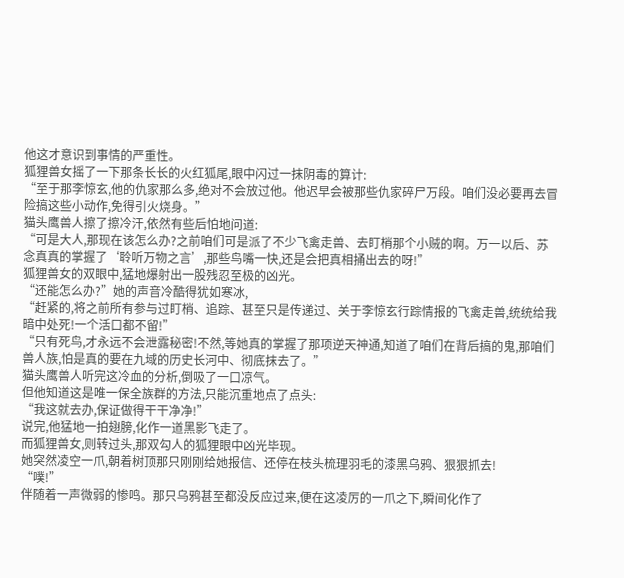他这才意识到事情的严重性。
狐狸兽女摇了一下那条长长的火红狐尾,眼中闪过一抹阴毒的算计:
“至于那李惊玄,他的仇家那么多,绝对不会放过他。他迟早会被那些仇家碎尸万段。咱们没必要再去冒险搞这些小动作,免得引火烧身。”
猫头鹰兽人擦了擦冷汗,依然有些后怕地问道:
“可是大人,那现在该怎么办?之前咱们可是派了不少飞禽走兽、去盯梢那个小贼的啊。万一以后、苏念真真的掌握了‘聆听万物之言’,那些鸟嘴一快,还是会把真相捅出去的呀!”
狐狸兽女的双眼中,猛地爆射出一股残忍至极的凶光。
“还能怎么办?”她的声音冷酷得犹如寒冰,
“赶紧的,将之前所有参与过盯梢、追踪、甚至只是传递过、关于李惊玄行踪情报的飞禽走兽,统统给我暗中处死!一个活口都不留!”
“只有死鸟,才永远不会泄露秘密!不然,等她真的掌握了那项逆天神通,知道了咱们在背后搞的鬼,那咱们兽人族,怕是真的要在九域的历史长河中、彻底抹去了。”
猫头鹰兽人听完这冷血的分析,倒吸了一口凉气。
但他知道这是唯一保全族群的方法,只能沉重地点了点头:
“我这就去办,保证做得干干净净!”
说完,他猛地一拍翅膀,化作一道黑影飞走了。
而狐狸兽女,则转过头,那双勾人的狐狸眼中凶光毕现。
她突然凌空一爪,朝着树顶那只刚刚给她报信、还停在枝头梳理羽毛的漆黑乌鸦、狠狠抓去!
“噗!”
伴随着一声微弱的惨鸣。那只乌鸦甚至都没反应过来,便在这凌厉的一爪之下,瞬间化作了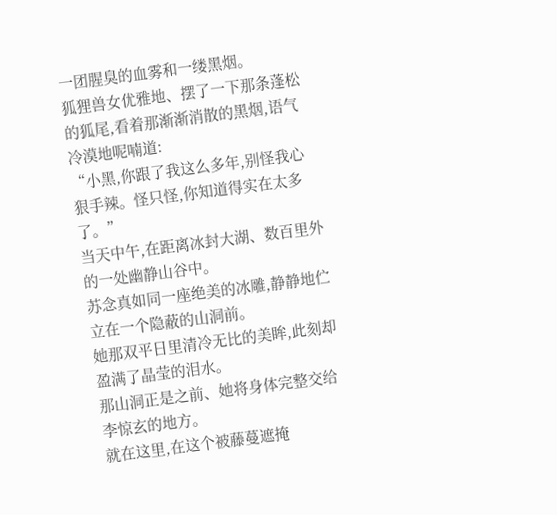一团腥臭的血雾和一缕黑烟。
狐狸兽女优雅地、摆了一下那条蓬松的狐尾,看着那渐渐消散的黑烟,语气冷漠地呢喃道:
“小黑,你跟了我这么多年,别怪我心狠手辣。怪只怪,你知道得实在太多了。”
当天中午,在距离冰封大湖、数百里外的一处幽静山谷中。
苏念真如同一座绝美的冰雕,静静地伫立在一个隐蔽的山洞前。
她那双平日里清冷无比的美眸,此刻却盈满了晶莹的泪水。
那山洞正是之前、她将身体完整交给李惊玄的地方。
就在这里,在这个被藤蔓遮掩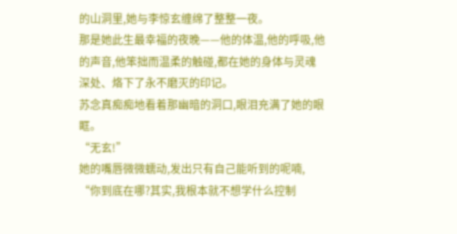的山洞里,她与李惊玄缠绵了整整一夜。
那是她此生最幸福的夜晚——他的体温,他的呼吸,他的声音,他笨拙而温柔的触碰,都在她的身体与灵魂深处、烙下了永不磨灭的印记。
苏念真痴痴地看着那幽暗的洞口,眼泪充满了她的眼眶。
“无玄!”
她的嘴唇微微蠕动,发出只有自己能听到的呢喃,
“你到底在哪?其实,我根本就不想学什么控制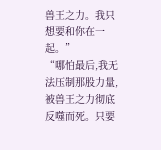兽王之力。我只想要和你在一起。”
“哪怕最后,我无法压制那股力量,被兽王之力彻底反噬而死。只要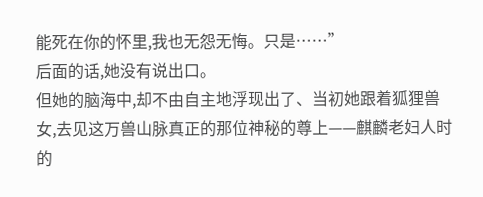能死在你的怀里,我也无怨无悔。只是……”
后面的话,她没有说出口。
但她的脑海中,却不由自主地浮现出了、当初她跟着狐狸兽女,去见这万兽山脉真正的那位神秘的尊上——麒麟老妇人时的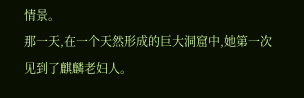情景。
那一天,在一个天然形成的巨大洞窟中,她第一次见到了麒麟老妇人。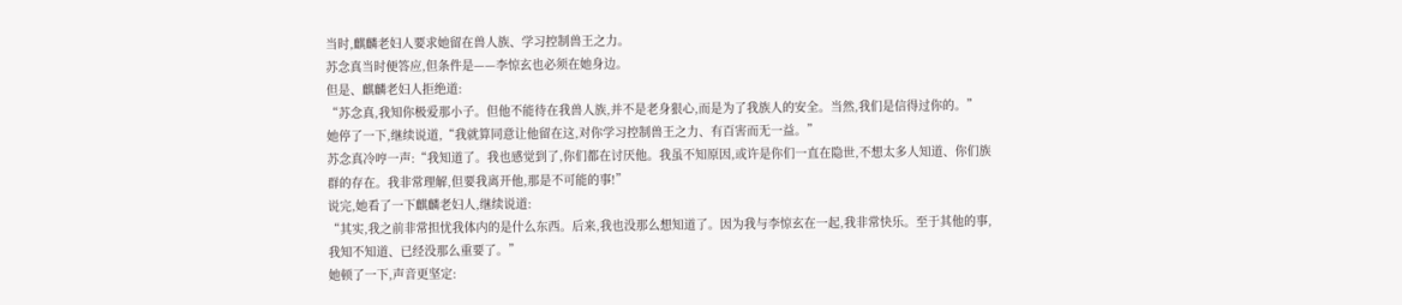当时,麒麟老妇人要求她留在兽人族、学习控制兽王之力。
苏念真当时便答应,但条件是——李惊玄也必须在她身边。
但是、麒麟老妇人拒绝道:
“苏念真,我知你极爱那小子。但他不能待在我兽人族,并不是老身狠心,而是为了我族人的安全。当然,我们是信得过你的。”
她停了一下,继续说道,“我就算同意让他留在这,对你学习控制兽王之力、有百害而无一益。”
苏念真冷哼一声:“我知道了。我也感觉到了,你们都在讨厌他。我虽不知原因,或许是你们一直在隐世,不想太多人知道、你们族群的存在。我非常理解,但要我离开他,那是不可能的事!”
说完,她看了一下麒麟老妇人,继续说道:
“其实,我之前非常担忧我体内的是什么东西。后来,我也没那么想知道了。因为我与李惊玄在一起,我非常快乐。至于其他的事,我知不知道、已经没那么重要了。”
她顿了一下,声音更坚定: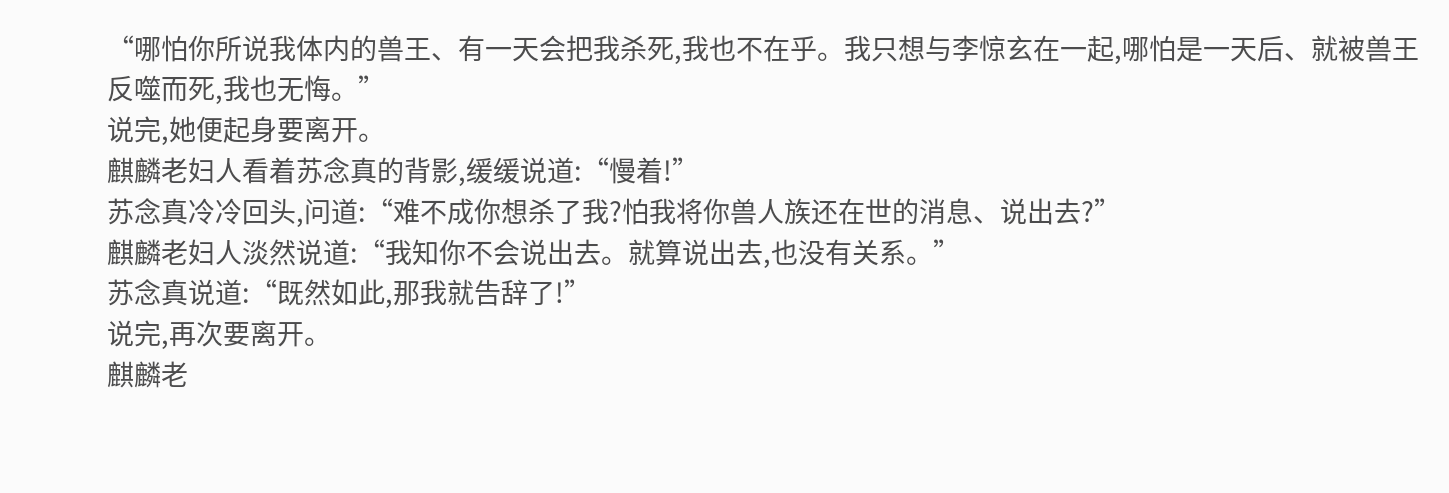“哪怕你所说我体内的兽王、有一天会把我杀死,我也不在乎。我只想与李惊玄在一起,哪怕是一天后、就被兽王反噬而死,我也无悔。”
说完,她便起身要离开。
麒麟老妇人看着苏念真的背影,缓缓说道:“慢着!”
苏念真冷冷回头,问道:“难不成你想杀了我?怕我将你兽人族还在世的消息、说出去?”
麒麟老妇人淡然说道:“我知你不会说出去。就算说出去,也没有关系。”
苏念真说道:“既然如此,那我就告辞了!”
说完,再次要离开。
麒麟老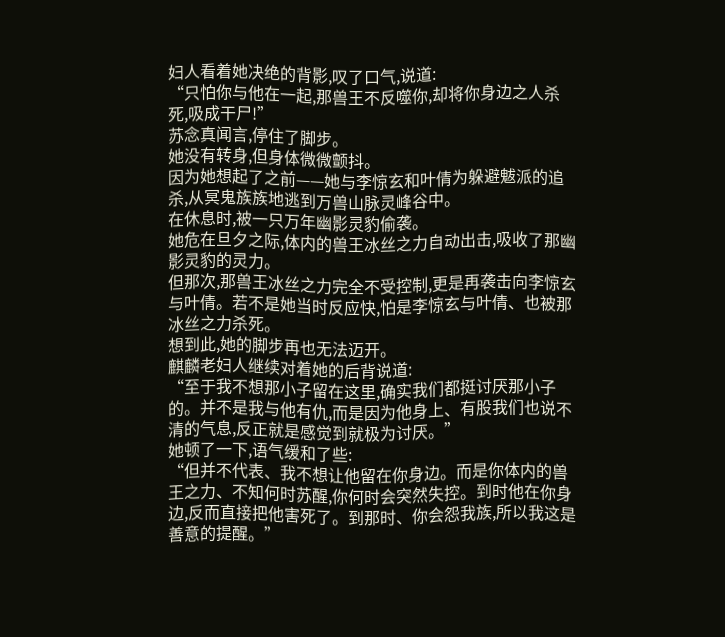妇人看着她决绝的背影,叹了口气,说道:
“只怕你与他在一起,那兽王不反噬你,却将你身边之人杀死,吸成干尸!”
苏念真闻言,停住了脚步。
她没有转身,但身体微微颤抖。
因为她想起了之前——她与李惊玄和叶倩为躲避魃派的追杀,从冥鬼族族地逃到万兽山脉灵峰谷中。
在休息时,被一只万年幽影灵豹偷袭。
她危在旦夕之际,体内的兽王冰丝之力自动出击,吸收了那幽影灵豹的灵力。
但那次,那兽王冰丝之力完全不受控制,更是再袭击向李惊玄与叶倩。若不是她当时反应快,怕是李惊玄与叶倩、也被那冰丝之力杀死。
想到此,她的脚步再也无法迈开。
麒麟老妇人继续对着她的后背说道:
“至于我不想那小子留在这里,确实我们都挺讨厌那小子的。并不是我与他有仇,而是因为他身上、有股我们也说不清的气息,反正就是感觉到就极为讨厌。”
她顿了一下,语气缓和了些:
“但并不代表、我不想让他留在你身边。而是你体内的兽王之力、不知何时苏醒,你何时会突然失控。到时他在你身边,反而直接把他害死了。到那时、你会怨我族,所以我这是善意的提醒。”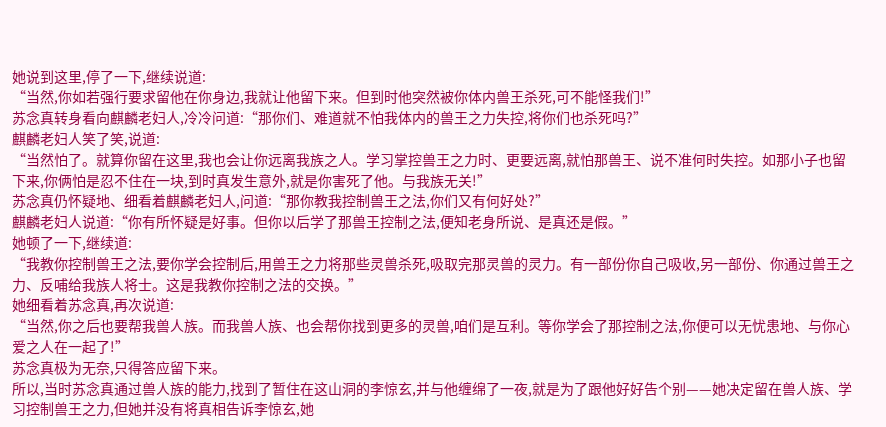她说到这里,停了一下,继续说道:
“当然,你如若强行要求留他在你身边,我就让他留下来。但到时他突然被你体内兽王杀死,可不能怪我们!”
苏念真转身看向麒麟老妇人,冷冷问道:“那你们、难道就不怕我体内的兽王之力失控,将你们也杀死吗?”
麒麟老妇人笑了笑,说道:
“当然怕了。就算你留在这里,我也会让你远离我族之人。学习掌控兽王之力时、更要远离,就怕那兽王、说不准何时失控。如那小子也留下来,你俩怕是忍不住在一块,到时真发生意外,就是你害死了他。与我族无关!”
苏念真仍怀疑地、细看着麒麟老妇人,问道:“那你教我控制兽王之法,你们又有何好处?”
麒麟老妇人说道:“你有所怀疑是好事。但你以后学了那兽王控制之法,便知老身所说、是真还是假。”
她顿了一下,继续道:
“我教你控制兽王之法,要你学会控制后,用兽王之力将那些灵兽杀死,吸取完那灵兽的灵力。有一部份你自己吸收,另一部份、你通过兽王之力、反哺给我族人将士。这是我教你控制之法的交换。”
她细看着苏念真,再次说道:
“当然,你之后也要帮我兽人族。而我兽人族、也会帮你找到更多的灵兽,咱们是互利。等你学会了那控制之法,你便可以无忧患地、与你心爱之人在一起了!”
苏念真极为无奈,只得答应留下来。
所以,当时苏念真通过兽人族的能力,找到了暂住在这山洞的李惊玄,并与他缠绵了一夜,就是为了跟他好好告个别——她决定留在兽人族、学习控制兽王之力,但她并没有将真相告诉李惊玄,她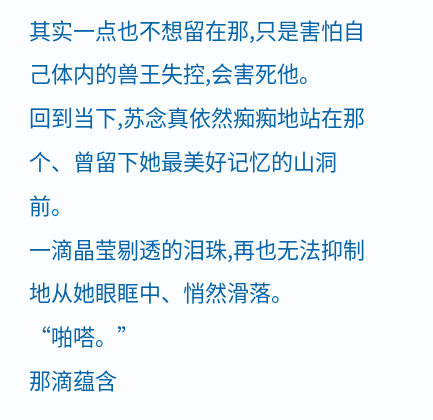其实一点也不想留在那,只是害怕自己体内的兽王失控,会害死他。
回到当下,苏念真依然痴痴地站在那个、曾留下她最美好记忆的山洞前。
一滴晶莹剔透的泪珠,再也无法抑制地从她眼眶中、悄然滑落。
“啪嗒。”
那滴蕴含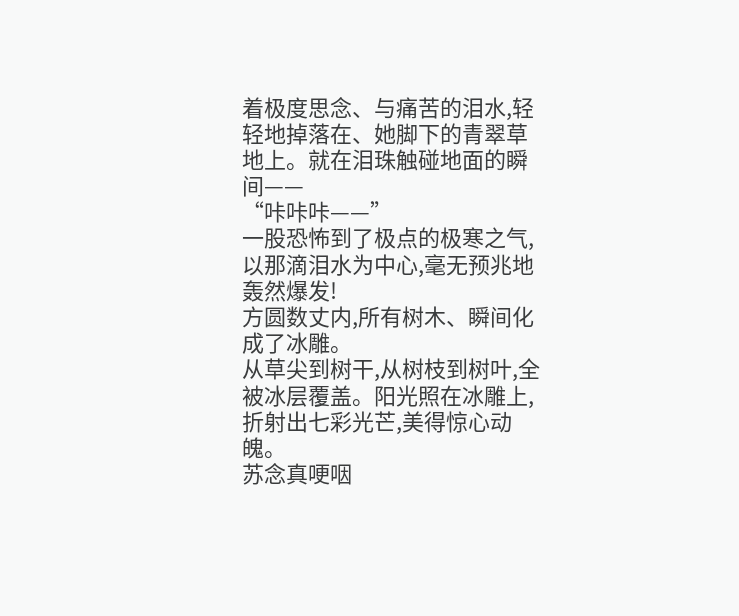着极度思念、与痛苦的泪水,轻轻地掉落在、她脚下的青翠草地上。就在泪珠触碰地面的瞬间——
“咔咔咔——”
一股恐怖到了极点的极寒之气,以那滴泪水为中心,毫无预兆地轰然爆发!
方圆数丈内,所有树木、瞬间化成了冰雕。
从草尖到树干,从树枝到树叶,全被冰层覆盖。阳光照在冰雕上,折射出七彩光芒,美得惊心动魄。
苏念真哽咽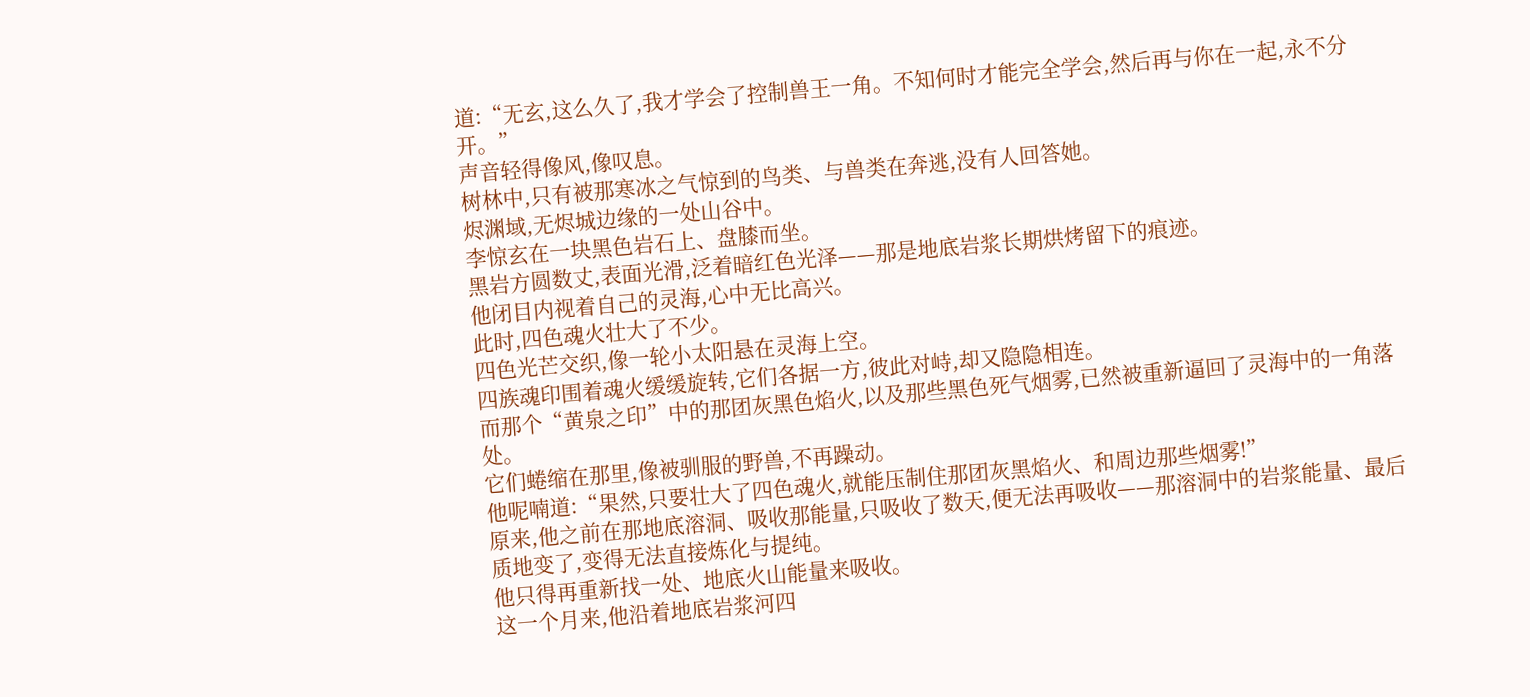道:“无玄,这么久了,我才学会了控制兽王一角。不知何时才能完全学会,然后再与你在一起,永不分开。”
声音轻得像风,像叹息。
树林中,只有被那寒冰之气惊到的鸟类、与兽类在奔逃,没有人回答她。
烬渊域,无烬城边缘的一处山谷中。
李惊玄在一块黑色岩石上、盘膝而坐。
黑岩方圆数丈,表面光滑,泛着暗红色光泽——那是地底岩浆长期烘烤留下的痕迹。
他闭目内视着自己的灵海,心中无比高兴。
此时,四色魂火壮大了不少。
四色光芒交织,像一轮小太阳悬在灵海上空。
四族魂印围着魂火缓缓旋转,它们各据一方,彼此对峙,却又隐隐相连。
而那个“黄泉之印”中的那团灰黑色焰火,以及那些黑色死气烟雾,已然被重新逼回了灵海中的一角落处。
它们蜷缩在那里,像被驯服的野兽,不再躁动。
他呢喃道:“果然,只要壮大了四色魂火,就能压制住那团灰黑焰火、和周边那些烟雾!”
原来,他之前在那地底溶洞、吸收那能量,只吸收了数天,便无法再吸收——那溶洞中的岩浆能量、最后质地变了,变得无法直接炼化与提纯。
他只得再重新找一处、地底火山能量来吸收。
这一个月来,他沿着地底岩浆河四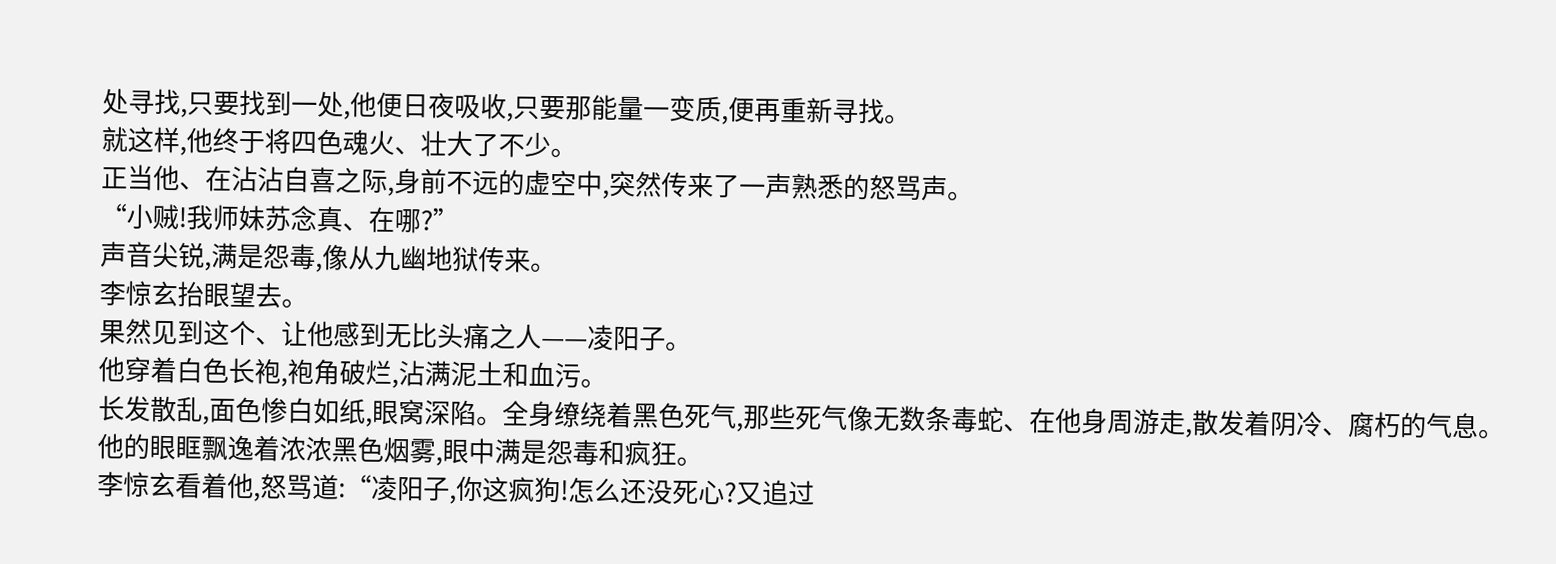处寻找,只要找到一处,他便日夜吸收,只要那能量一变质,便再重新寻找。
就这样,他终于将四色魂火、壮大了不少。
正当他、在沾沾自喜之际,身前不远的虚空中,突然传来了一声熟悉的怒骂声。
“小贼!我师妹苏念真、在哪?”
声音尖锐,满是怨毒,像从九幽地狱传来。
李惊玄抬眼望去。
果然见到这个、让他感到无比头痛之人——凌阳子。
他穿着白色长袍,袍角破烂,沾满泥土和血污。
长发散乱,面色惨白如纸,眼窝深陷。全身缭绕着黑色死气,那些死气像无数条毒蛇、在他身周游走,散发着阴冷、腐朽的气息。
他的眼眶飘逸着浓浓黑色烟雾,眼中满是怨毒和疯狂。
李惊玄看着他,怒骂道:“凌阳子,你这疯狗!怎么还没死心?又追过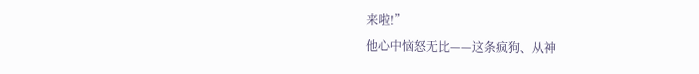来啦!”
他心中恼怒无比——这条疯狗、从神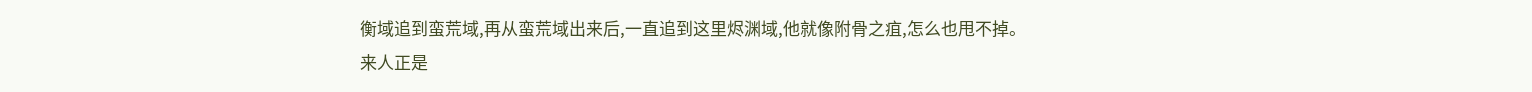衡域追到蛮荒域,再从蛮荒域出来后,一直追到这里烬渊域,他就像附骨之疽,怎么也甩不掉。
来人正是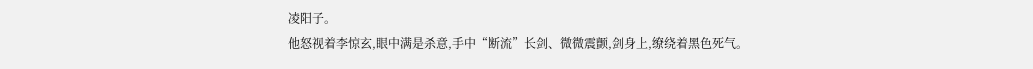凌阳子。
他怒视着李惊玄,眼中满是杀意,手中“断流”长剑、微微震颤,剑身上,缭绕着黑色死气。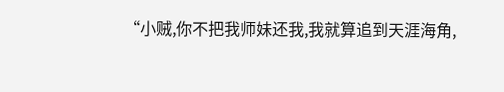“小贼,你不把我师妹还我,我就算追到天涯海角,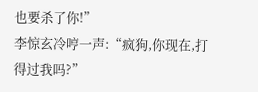也要杀了你!”
李惊玄冷哼一声:“疯狗,你现在,打得过我吗?”